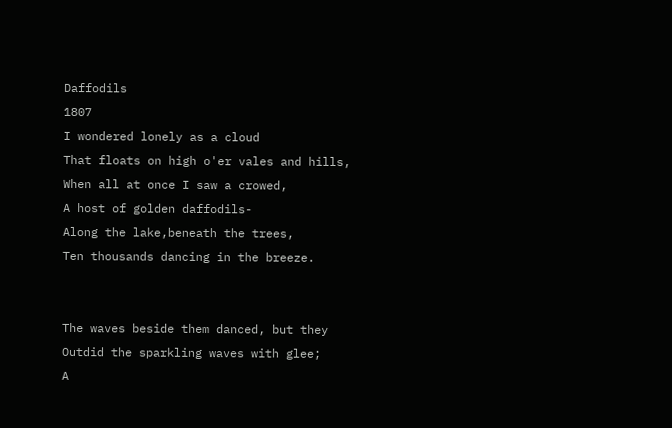Daffodils
1807
I wondered lonely as a cloud
That floats on high o'er vales and hills,
When all at once I saw a crowed,
A host of golden daffodils-
Along the lake,beneath the trees,
Ten thousands dancing in the breeze.


The waves beside them danced, but they
Outdid the sparkling waves with glee;
A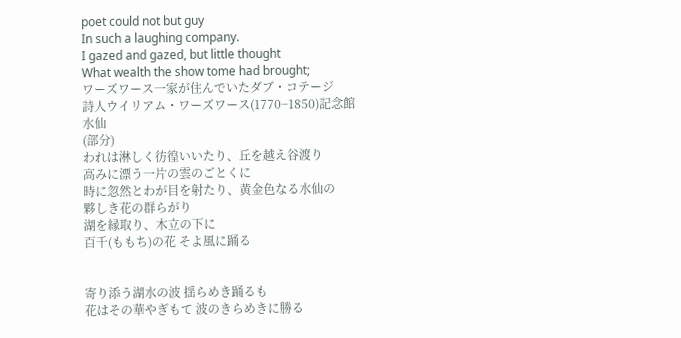poet could not but guy
In such a laughing company.
I gazed and gazed, but little thought
What wealth the show tome had brought;
ワーズワース一家が住んでいたダブ・コテージ
詩人ウイリアム・ワーズワース(1770−1850)記念館
水仙
(部分)
われは淋しく彷徨いいたり、丘を越え谷渡り
高みに漂う一片の雲のごとくに
時に忽然とわが目を射たり、黄金色なる水仙の
夥しき花の群らがり
湖を縁取り、木立の下に
百千(ももち)の花 そよ風に踊る


寄り添う湖水の波 揺らめき踊るも
花はその華やぎもて 波のきらめきに勝る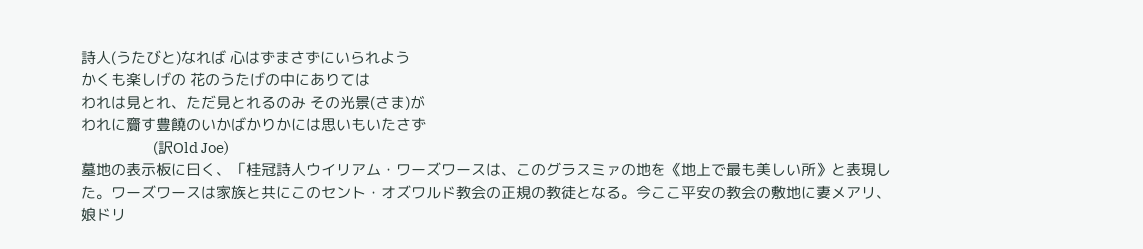詩人(うたびと)なれば 心はずまさずにいられよう
かくも楽しげの 花のうたげの中にありては
われは見とれ、ただ見とれるのみ その光景(さま)が
われに齎す豊饒のいかばかりかには思いもいたさず
                  (訳Old Joe)
墓地の表示板に曰く、「桂冠詩人ウイリアム・ワーズワースは、このグラスミァの地を《地上で最も美しい所》と表現した。ワーズワースは家族と共にこのセント・オズワルド教会の正規の教徒となる。今ここ平安の教会の敷地に妻メアリ、娘ドリ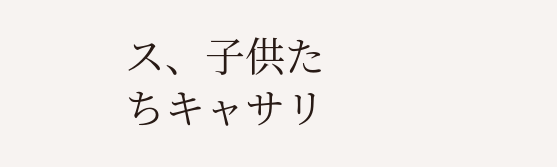ス、子供たちキャサリ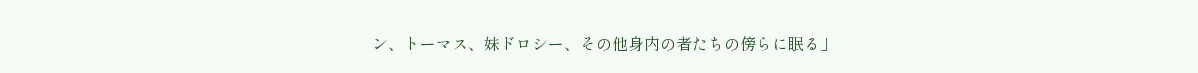ン、トーマス、妹ドロシー、その他身内の者たちの傍らに眠る」